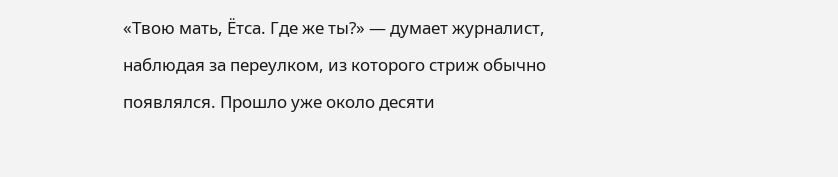«Твою мать, Ётса. Где же ты?» — думает журналист, наблюдая за переулком, из которого стриж обычно появлялся. Прошло уже около десяти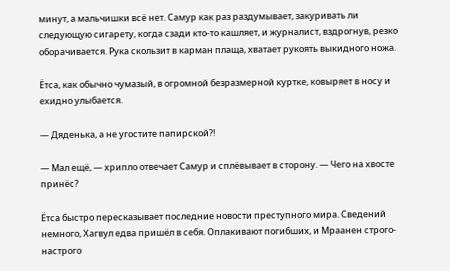минут, а мальчишки всё нет. Самур как раз раздумывает, закуривать ли следующую сигарету, когда сзади кто-то кашляет, и журналист, вздрогнув, резко оборачивается. Рука скользит в карман плаща, хватает рукоять выкидного ножа.

Ётса, как обычно чумазый, в огромной безразмерной куртке, ковыряет в носу и ехидно улыбается.

— Дяденька, а не угостите папирской?!

— Мал ещё, — хрипло отвечает Самур и сплёвывает в сторону. — Чего на хвосте принёс?

Ётса быстро пересказывает последние новости преступного мира. Сведений немного, Хагвул едва пришёл в себя. Оплакивают погибших, и Мраанен строго-настрого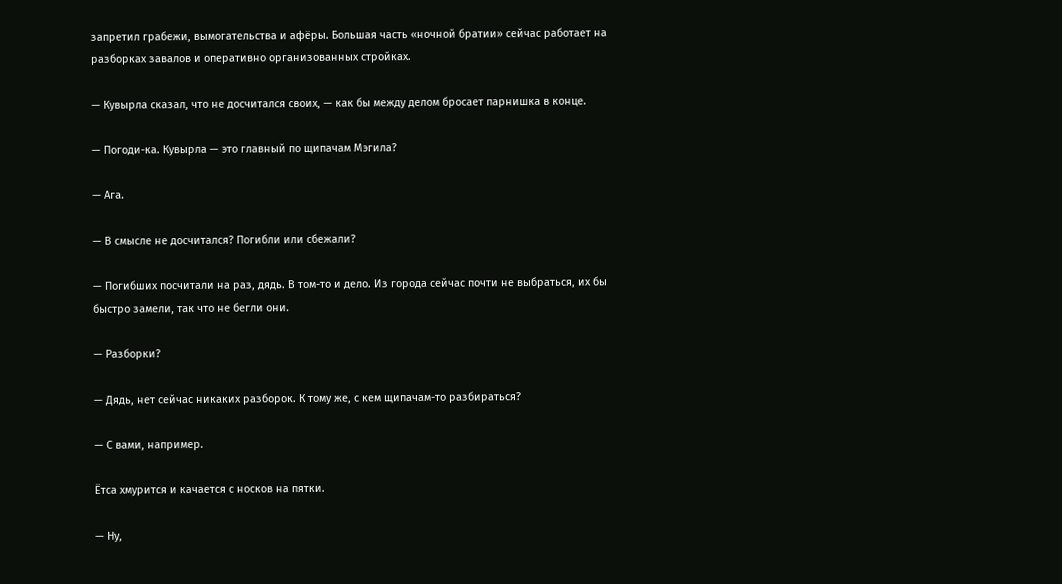запретил грабежи, вымогательства и афёры. Большая часть «ночной братии» сейчас работает на разборках завалов и оперативно организованных стройках.

— Кувырла сказал, что не досчитался своих, — как бы между делом бросает парнишка в конце.

— Погоди-ка. Кувырла — это главный по щипачам Мэгила?

— Ага.

— В смысле не досчитался? Погибли или сбежали?

— Погибших посчитали на раз, дядь. В том-то и дело. Из города сейчас почти не выбраться, их бы быстро замели, так что не бегли они.

— Разборки?

— Дядь, нет сейчас никаких разборок. К тому же, с кем щипачам-то разбираться?

— С вами, например.

Ётса хмурится и качается с носков на пятки.

— Ну,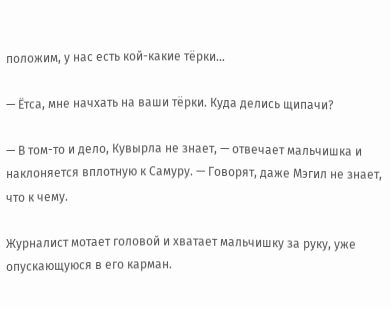положим, у нас есть кой-какие тёрки…

— Ётса, мне начхать на ваши тёрки. Куда делись щипачи?

— В том-то и дело, Кувырла не знает, — отвечает мальчишка и наклоняется вплотную к Самуру. — Говорят, даже Мэгил не знает, что к чему.

Журналист мотает головой и хватает мальчишку за руку, уже опускающуюся в его карман.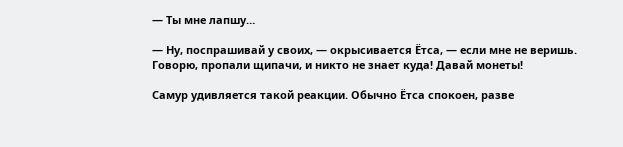— Ты мне лапшу…

— Ну, поспрашивай у своих, — окрысивается Ётса, — если мне не веришь. Говорю, пропали щипачи, и никто не знает куда! Давай монеты!

Самур удивляется такой реакции. Обычно Ётса спокоен, разве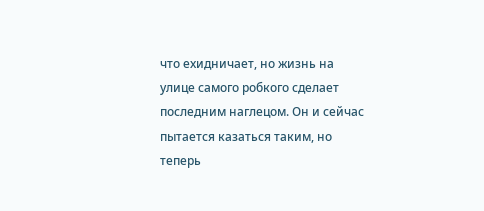что ехидничает, но жизнь на улице самого робкого сделает последним наглецом. Он и сейчас пытается казаться таким, но теперь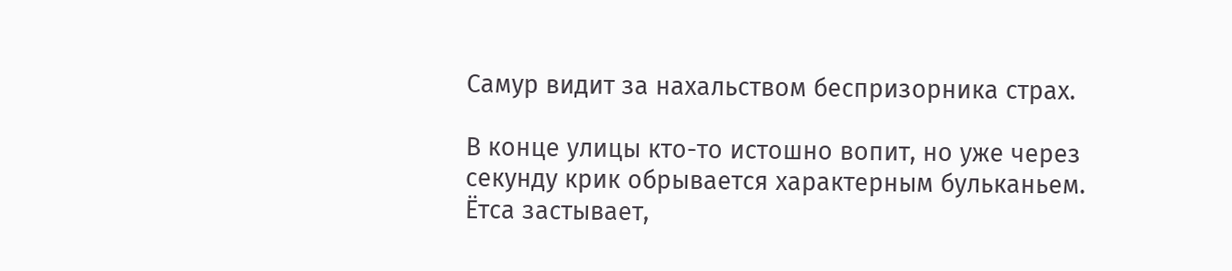Самур видит за нахальством беспризорника страх.

В конце улицы кто-то истошно вопит, но уже через секунду крик обрывается характерным бульканьем. Ётса застывает,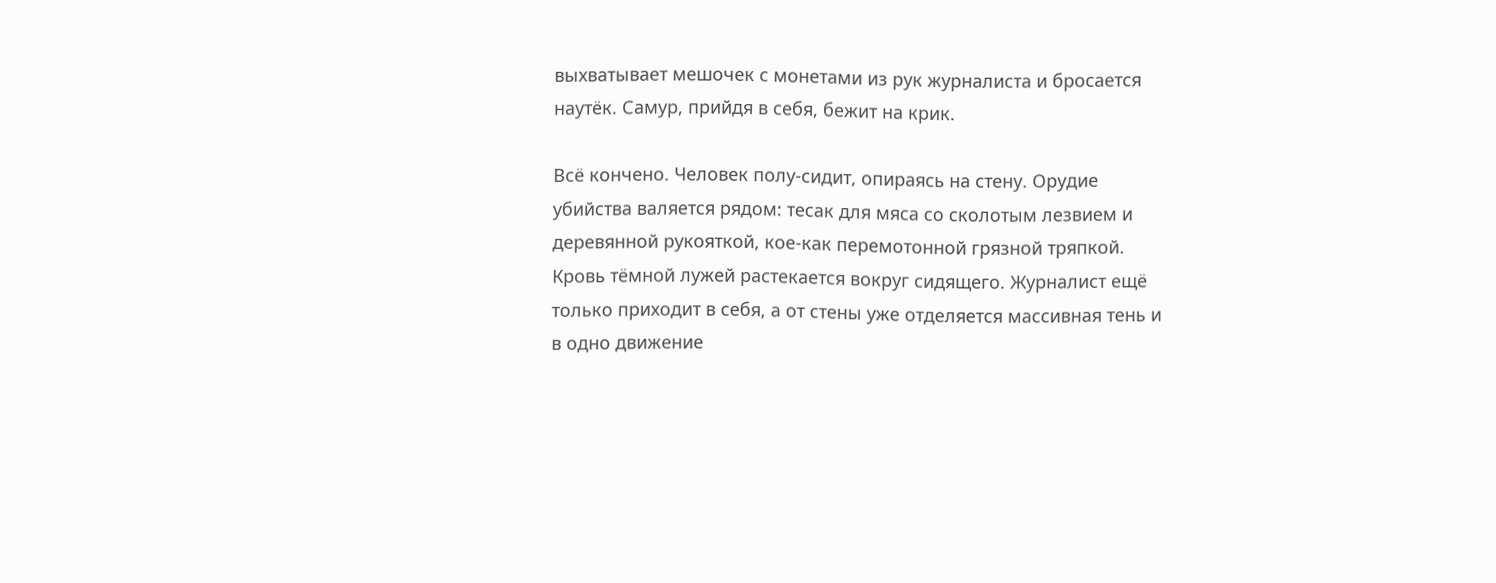выхватывает мешочек с монетами из рук журналиста и бросается наутёк. Самур, прийдя в себя, бежит на крик.

Всё кончено. Человек полу-сидит, опираясь на стену. Орудие убийства валяется рядом: тесак для мяса со сколотым лезвием и деревянной рукояткой, кое-как перемотонной грязной тряпкой. Кровь тёмной лужей растекается вокруг сидящего. Журналист ещё только приходит в себя, а от стены уже отделяется массивная тень и в одно движение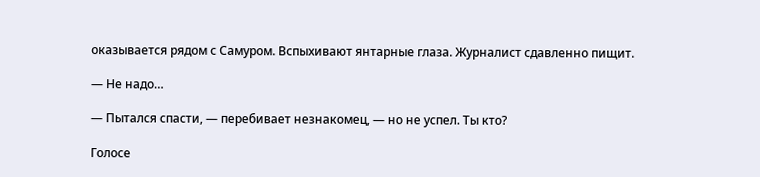оказывается рядом с Самуром. Вспыхивают янтарные глаза. Журналист сдавленно пищит.

— Не надо…

— Пытался спасти, — перебивает незнакомец, — но не успел. Ты кто?

Голосе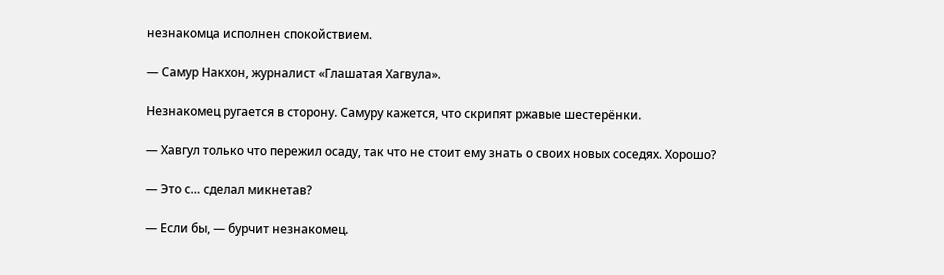незнакомца исполнен спокойствием.

— Самур Накхон, журналист «Глашатая Хагвула».

Незнакомец ругается в сторону. Самуру кажется, что скрипят ржавые шестерёнки.

— Хавгул только что пережил осаду, так что не стоит ему знать о своих новых соседях. Хорошо?

— Это с… сделал микнетав?

— Если бы, — бурчит незнакомец.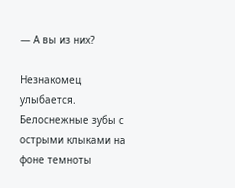— А вы из них?

Незнакомец улыбается. Белоснежные зубы с острыми клыками на фоне темноты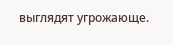выглядят угрожающе.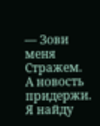— Зови меня Стражем. А новость придержи. Я найду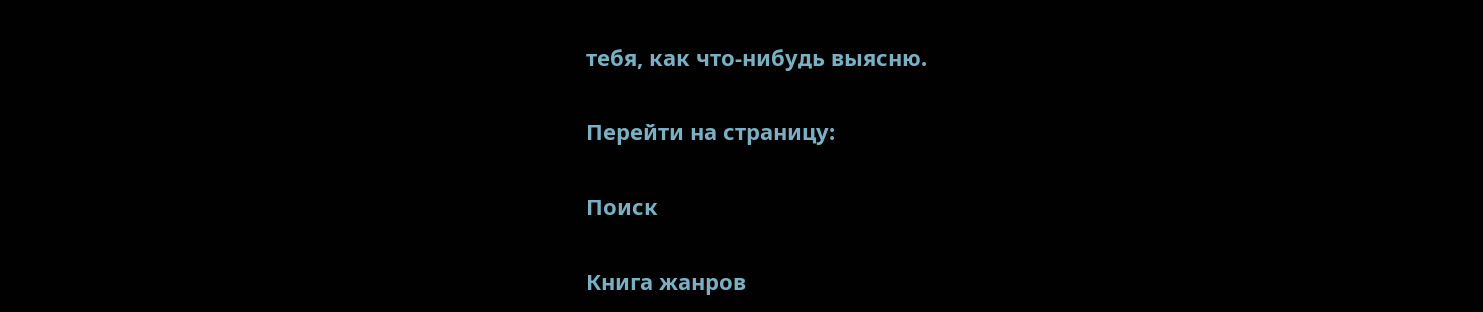тебя, как что-нибудь выясню.

Перейти на страницу:

Поиск

Книга жанров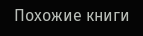Похожие книги